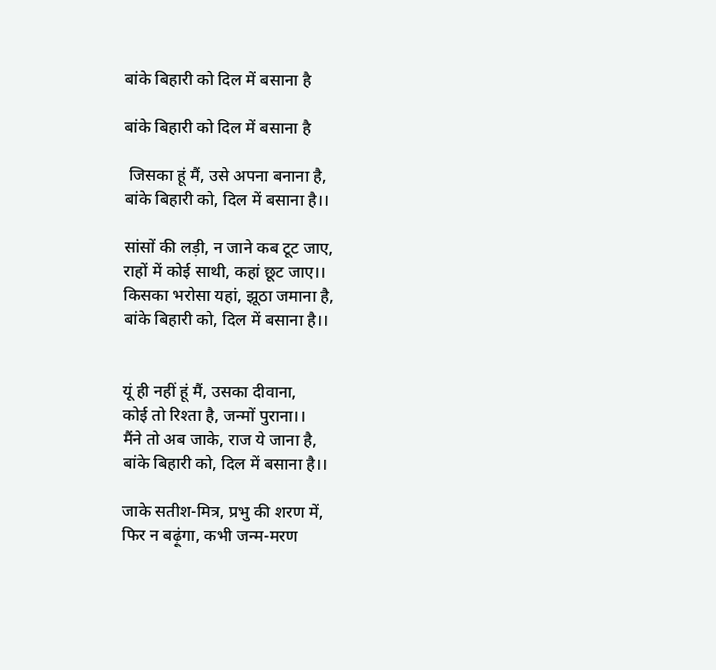बांके बिहारी को दिल में बसाना है

बांके बिहारी को दिल में बसाना है

 जिसका हूं मैं, उसे अपना बनाना है,
बांके बिहारी को, दिल में बसाना है।।

सांसों की लड़ी, न जाने कब टूट जाए,
राहों में कोई साथी, कहां छूट जाए।।
किसका भरोसा यहां, झूठा जमाना है,
बांके बिहारी को, दिल में बसाना है।।


यूं ही नहीं हूं मैं, उसका दीवाना,
कोई तो रिश्ता है, जन्मों पुराना।।
मैंने तो अब जाके, राज ये जाना है,
बांके बिहारी को, दिल में बसाना है।।

जाके सतीश-मित्र, प्रभु की शरण में,
फिर न बढ़ूंगा, कभी जन्म-मरण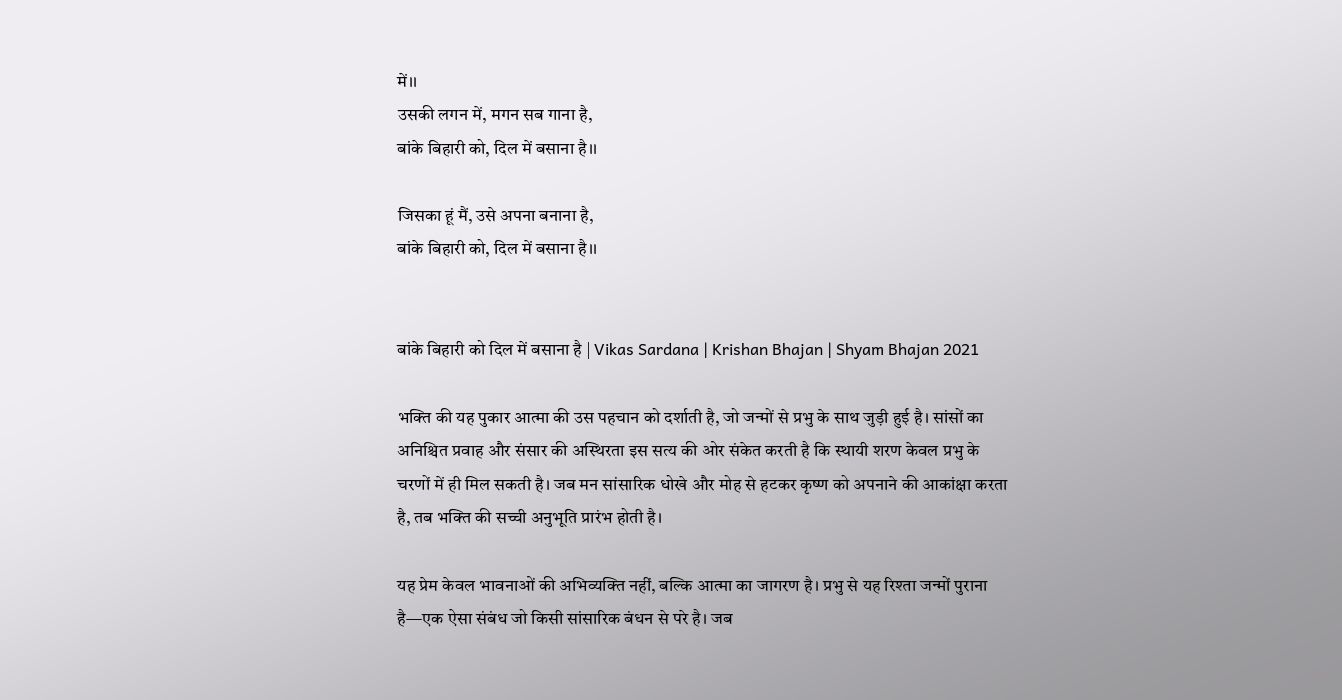में।।
उसकी लगन में, मगन सब गाना है,
बांके बिहारी को, दिल में बसाना है।।

जिसका हूं मैं, उसे अपना बनाना है,
बांके बिहारी को, दिल में बसाना है।।


बांके बिहारी को दिल में बसाना है | Vikas Sardana | Krishan Bhajan | Shyam Bhajan 2021

भक्ति की यह पुकार आत्मा की उस पहचान को दर्शाती है, जो जन्मों से प्रभु के साथ जुड़ी हुई है। सांसों का अनिश्चित प्रवाह और संसार की अस्थिरता इस सत्य की ओर संकेत करती है कि स्थायी शरण केवल प्रभु के चरणों में ही मिल सकती है। जब मन सांसारिक धोखे और मोह से हटकर कृष्ण को अपनाने की आकांक्षा करता है, तब भक्ति की सच्ची अनुभूति प्रारंभ होती है।

यह प्रेम केवल भावनाओं की अभिव्यक्ति नहीं, बल्कि आत्मा का जागरण है। प्रभु से यह रिश्ता जन्मों पुराना है—एक ऐसा संबंध जो किसी सांसारिक बंधन से परे है। जब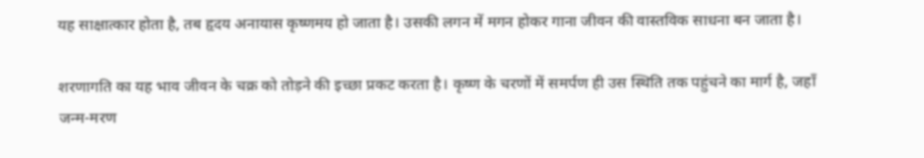यह साक्षात्कार होता है, तब हृदय अनायास कृष्णमय हो जाता है। उसकी लगन में मगन होकर गाना जीवन की वास्तविक साधना बन जाता है।

शरणागति का यह भाव जीवन के चक्र को तोड़ने की इच्छा प्रकट करता है। कृष्ण के चरणों में समर्पण ही उस स्थिति तक पहुंचने का मार्ग है, जहाँ जन्म-मरण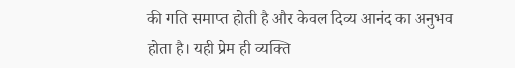की गति समाप्त होती है और केवल दिव्य आनंद का अनुभव होता है। यही प्रेम ही व्यक्ति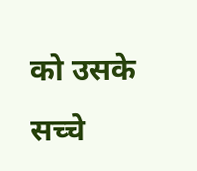को उसके सच्चे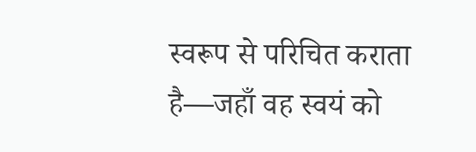स्वरूप से परिचित कराता है—जहाँ वह स्वयं को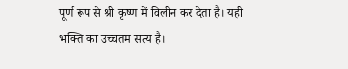पूर्ण रूप से श्री कृष्ण में विलीन कर देता है। यही भक्ति का उच्चतम सत्य है।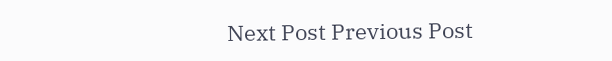Next Post Previous Post